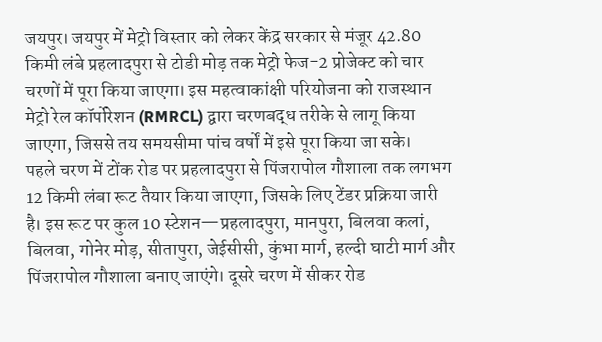जयपुर। जयपुर में मेट्रो विस्तार को लेकर केंद्र सरकार से मंजूर 42.80 किमी लंबे प्रहलादपुरा से टोडी मोड़ तक मेट्रो फेज-2 प्रोजेक्ट को चार चरणों में पूरा किया जाएगा। इस महत्वाकांक्षी परियोजना को राजस्थान मेट्रो रेल कॉर्पोरेशन (RMRCL) द्वारा चरणबद्ध तरीके से लागू किया जाएगा, जिससे तय समयसीमा पांच वर्षों में इसे पूरा किया जा सके।
पहले चरण में टोंक रोड पर प्रहलादपुरा से पिंजरापोल गौशाला तक लगभग 12 किमी लंबा रूट तैयार किया जाएगा, जिसके लिए टेंडर प्रक्रिया जारी है। इस रूट पर कुल 10 स्टेशन—प्रहलादपुरा, मानपुरा, बिलवा कलां, बिलवा, गोनेर मोड़, सीतापुरा, जेईसीसी, कुंभा मार्ग, हल्दी घाटी मार्ग और पिंजरापोल गौशाला बनाए जाएंगे। दूसरे चरण में सीकर रोड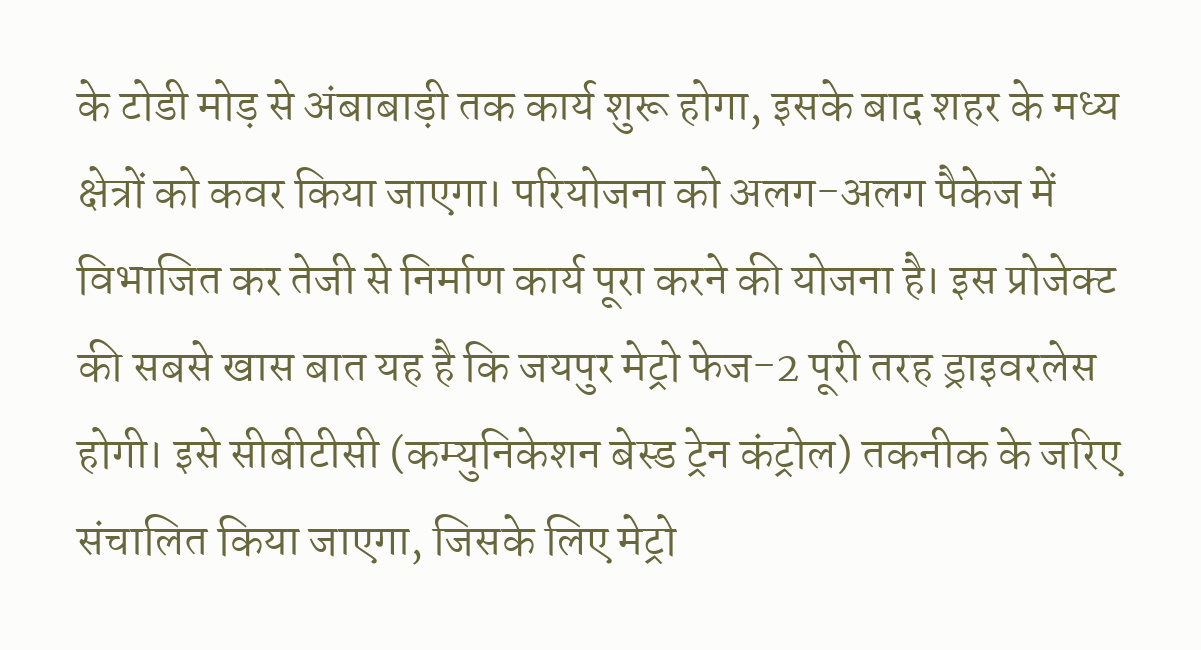के टोडी मोड़ से अंबाबाड़ी तक कार्य शुरू होगा, इसके बाद शहर के मध्य क्षेत्रों को कवर किया जाएगा। परियोजना को अलग-अलग पैकेज में विभाजित कर तेजी से निर्माण कार्य पूरा करने की योजना है। इस प्रोजेक्ट की सबसे खास बात यह है कि जयपुर मेट्रो फेज-2 पूरी तरह ड्राइवरलेस होगी। इसे सीबीटीसी (कम्युनिकेशन बेस्ड ट्रेन कंट्रोल) तकनीक के जरिए संचालित किया जाएगा, जिसके लिए मेट्रो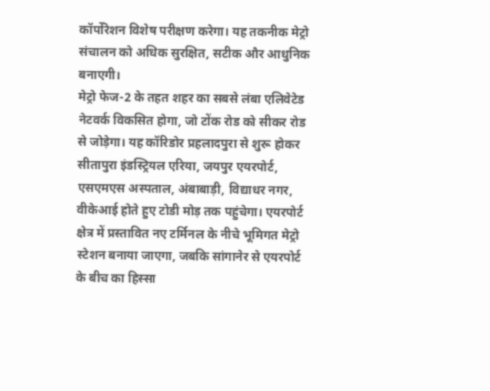कॉर्पोरेशन विशेष परीक्षण करेगा। यह तकनीक मेट्रो संचालन को अधिक सुरक्षित, सटीक और आधुनिक बनाएगी।
मेट्रो फेज-2 के तहत शहर का सबसे लंबा एलिवेटेड नेटवर्क विकसित होगा, जो टोंक रोड को सीकर रोड से जोड़ेगा। यह कॉरिडोर प्रहलादपुरा से शुरू होकर सीतापुरा इंडस्ट्रियल एरिया, जयपुर एयरपोर्ट, एसएमएस अस्पताल, अंबाबाड़ी, विद्याधर नगर, वीकेआई होते हुए टोडी मोड़ तक पहुंचेगा। एयरपोर्ट क्षेत्र में प्रस्तावित नए टर्मिनल के नीचे भूमिगत मेट्रो स्टेशन बनाया जाएगा, जबकि सांगानेर से एयरपोर्ट के बीच का हिस्सा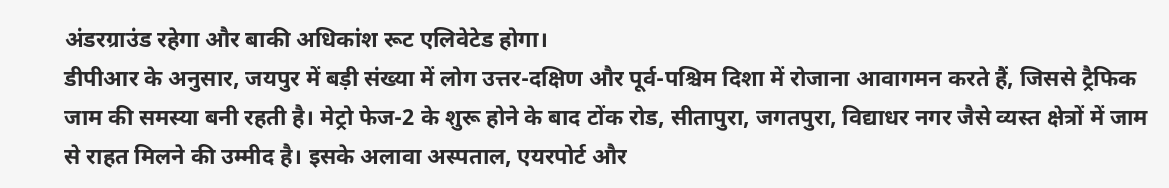अंडरग्राउंड रहेगा और बाकी अधिकांश रूट एलिवेटेड होगा।
डीपीआर के अनुसार, जयपुर में बड़ी संख्या में लोग उत्तर-दक्षिण और पूर्व-पश्चिम दिशा में रोजाना आवागमन करते हैं, जिससे ट्रैफिक जाम की समस्या बनी रहती है। मेट्रो फेज-2 के शुरू होने के बाद टोंक रोड, सीतापुरा, जगतपुरा, विद्याधर नगर जैसे व्यस्त क्षेत्रों में जाम से राहत मिलने की उम्मीद है। इसके अलावा अस्पताल, एयरपोर्ट और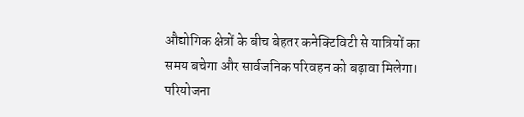औद्योगिक क्षेत्रों के बीच बेहतर कनेक्टिविटी से यात्रियों का समय बचेगा और सार्वजनिक परिवहन को बढ़ावा मिलेगा।
परियोजना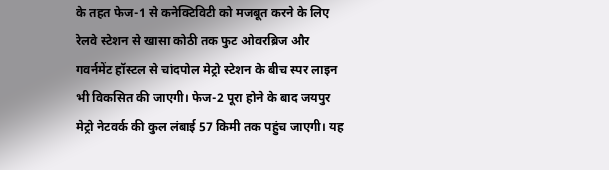के तहत फेज-1 से कनेक्टिविटी को मजबूत करने के लिए रेलवे स्टेशन से खासा कोठी तक फुट ओवरब्रिज और गवर्नमेंट हॉस्टल से चांदपोल मेट्रो स्टेशन के बीच स्पर लाइन भी विकसित की जाएगी। फेज-2 पूरा होने के बाद जयपुर मेट्रो नेटवर्क की कुल लंबाई 57 किमी तक पहुंच जाएगी। यह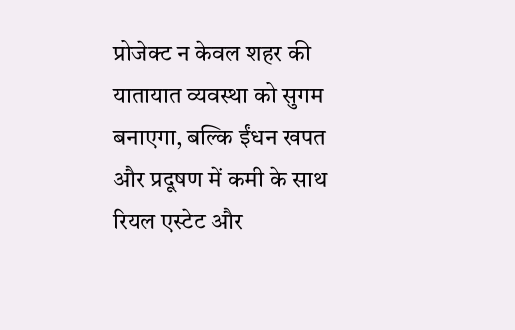प्रोजेक्ट न केवल शहर की यातायात व्यवस्था को सुगम बनाएगा, बल्कि ईंधन खपत और प्रदूषण में कमी के साथ रियल एस्टेट और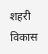शहरी विकास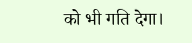को भी गति देगा।